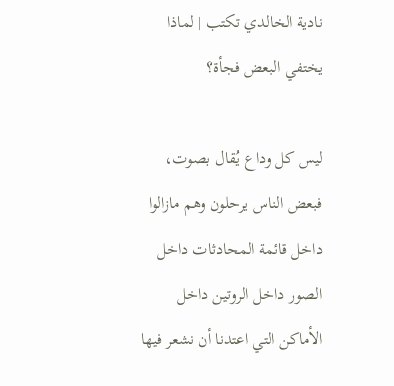نادية الخالدي تكتب | لماذا يختفي البعض فجأة؟

ليس كل وداع يُقال بصوت، فبعض الناس يرحلون وهم مازالوا داخل قائمة المحادثات داخل الصور داخل الروتين داخل الأماكن التي اعتدنا أن نشعر فيها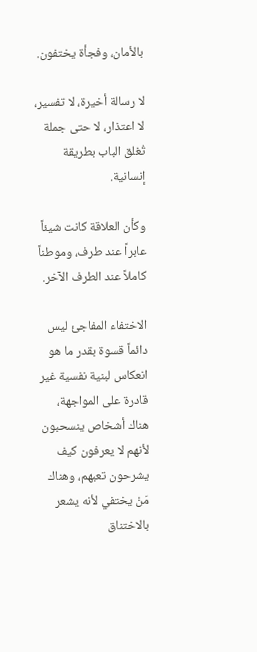بالأمان، وفجأة يختفون.

لا رسالة أخيرة، لا تفسير، لا اعتذار، لا حتى جملة تُغلق الباب بطريقة إنسانية.

وكأن العلاقة كانت شيئاً عابراً عند طرف، وموطناً كاملاً عند الطرف الآخر.

الاختفاء المفاجئ ليس دائماً قسوة بقدر ما هو انعكاس لبنية نفسية غير قادرة على المواجهة، هناك أشخاص ينسحبون لأنهم لا يعرفون كيف يشرحون تعبهم، وهناك مَنْ يختفي لأنه يشعر بالاختناق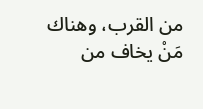من القرب، وهناك مَنْ يخاف من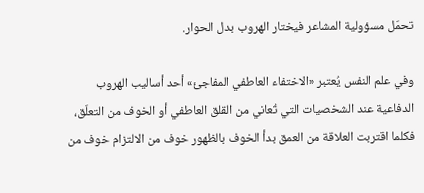تحمّل مسؤولية المشاعر فيختار الهروب بدل الحوار.

وفي علم النفس يُعتبر «الاختفاء العاطفي المفاجئ» أحد أساليب الهروب الدفاعية عند الشخصيات التي تُعاني من القلق العاطفي أو الخوف من التعلّق، فكلما اقتربت العلاقة من العمق بدأ الخوف بالظهور خوف من الالتزام خوف من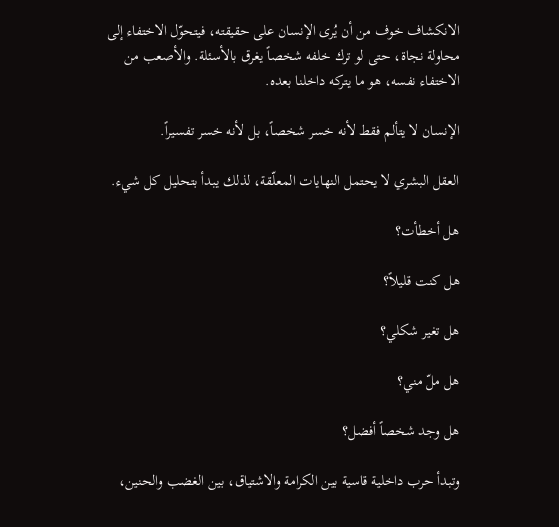الانكشاف خوف من أن يُرى الإنسان على حقيقته، فيتحوّل الاختفاء إلى محاولة نجاة، حتى لو ترك خلفه شخصاً يغرق بالأسئلة. والأصعب من الاختفاء نفسه، هو ما يتركه داخلنا بعده.

الإنسان لا يتألم فقط لأنه خسر شخصاً، بل لأنه خسر تفسيراً.

العقل البشري لا يحتمل النهايات المعلّقة، لذلك يبدأ بتحليل كل شيء.

هل أخطأت؟

هل كنت قليلاً؟

هل تغير شكلي؟

هل ملّ مني؟

هل وجد شخصاً أفضل؟

وتبدأ حرب داخلية قاسية بين الكرامة والاشتياق، بين الغضب والحنين،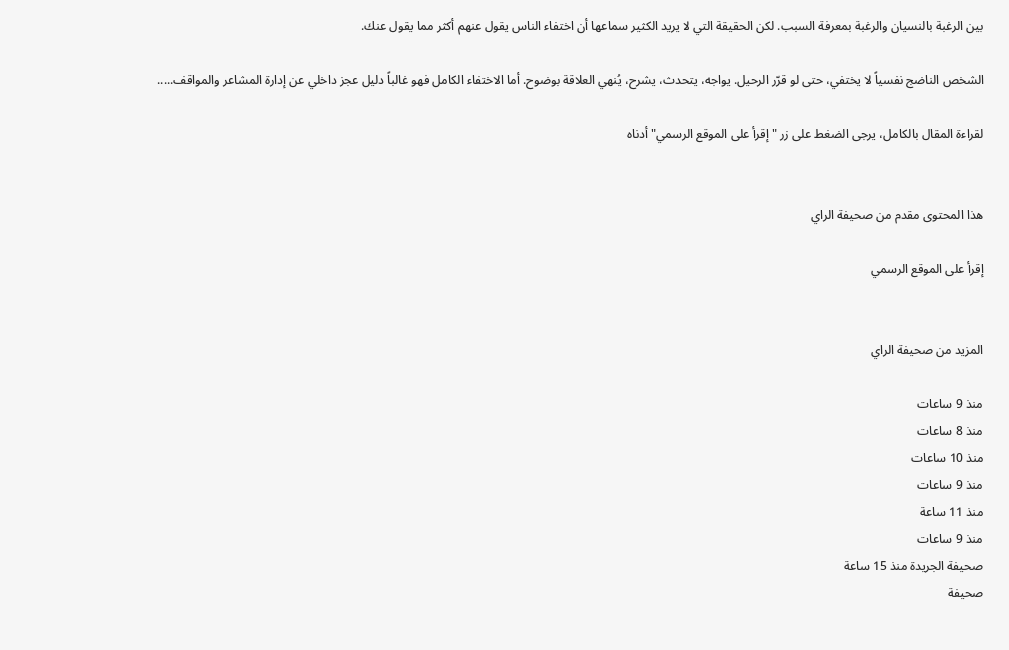بين الرغبة بالنسيان والرغبة بمعرفة السبب. لكن الحقيقة التي لا يريد الكثير سماعها أن اختفاء الناس يقول عنهم أكثر مما يقول عنك.

الشخص الناضج نفسياً لا يختفي، حتى لو قرّر الرحيل. يواجه، يتحدث، يشرح، يُنهي العلاقة بوضوح. أما الاختفاء الكامل فهو غالباً دليل عجز داخلي عن إدارة المشاعر والمواقف.....

لقراءة المقال بالكامل، يرجى الضغط على زر "إقرأ على الموقع الرسمي" أدناه


هذا المحتوى مقدم من صحيفة الراي

إقرأ على الموقع الرسمي


المزيد من صحيفة الراي

منذ 9 ساعات
منذ 8 ساعات
منذ 10 ساعات
منذ 9 ساعات
منذ 11 ساعة
منذ 9 ساعات
صحيفة الجريدة منذ 15 ساعة
صحيفة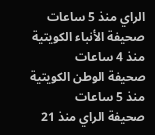الراي منذ 5 ساعات
صحيفة الأنباء الكويتية منذ 4 ساعات
صحيفة الوطن الكويتية منذ 5 ساعات
صحيفة الراي منذ 21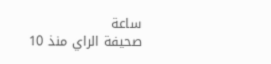ساعة
صحيفة الراي منذ 10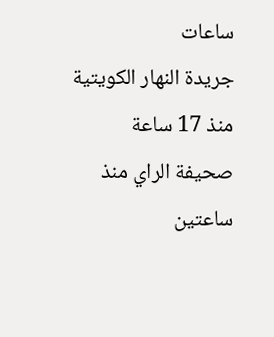ساعات
جريدة النهار الكويتية منذ 17 ساعة
صحيفة الراي منذ ساعتين